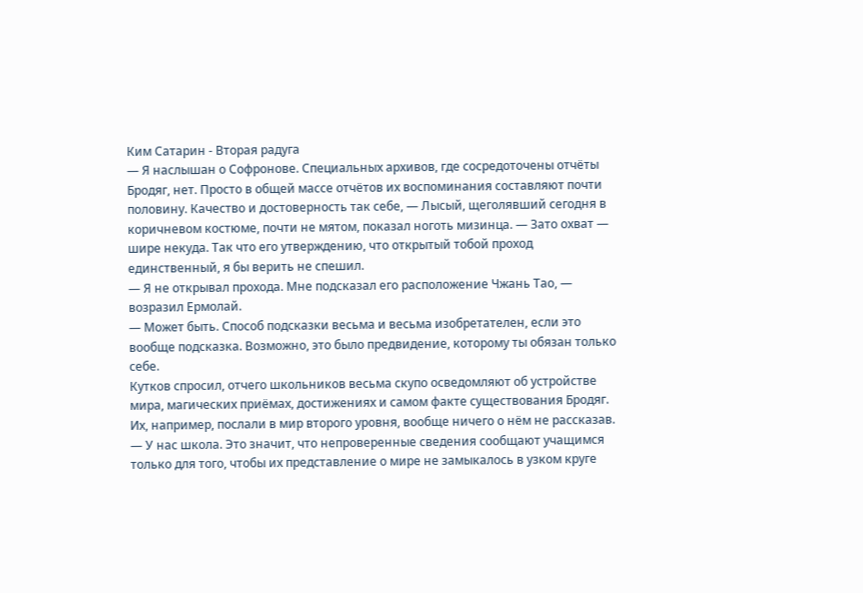Ким Сатарин - Вторая радуга
— Я наслышан о Софронове. Специальных архивов, где сосредоточены отчёты Бродяг, нет. Просто в общей массе отчётов их воспоминания составляют почти половину. Качество и достоверность так себе, — Лысый, щеголявший сегодня в коричневом костюме, почти не мятом, показал ноготь мизинца. — Зато охват — шире некуда. Так что его утверждению, что открытый тобой проход единственный, я бы верить не спешил.
— Я не открывал прохода. Мне подсказал его расположение Чжань Тао, — возразил Ермолай.
— Может быть. Способ подсказки весьма и весьма изобретателен, если это вообще подсказка. Возможно, это было предвидение, которому ты обязан только себе.
Кутков спросил, отчего школьников весьма скупо осведомляют об устройстве мира, магических приёмах, достижениях и самом факте существования Бродяг. Их, например, послали в мир второго уровня, вообще ничего о нём не рассказав.
— У нас школа. Это значит, что непроверенные сведения сообщают учащимся только для того, чтобы их представление о мире не замыкалось в узком круге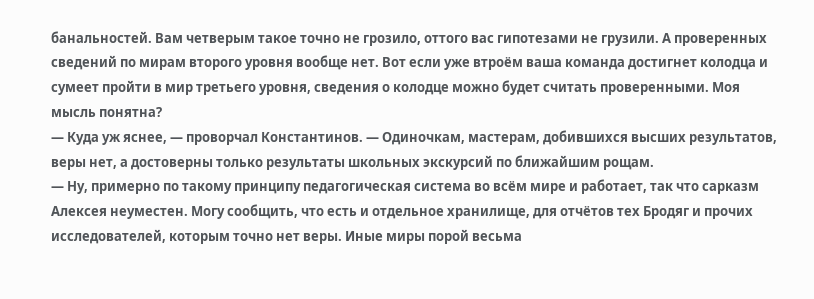банальностей. Вам четверым такое точно не грозило, оттого вас гипотезами не грузили. А проверенных сведений по мирам второго уровня вообще нет. Вот если уже втроём ваша команда достигнет колодца и сумеет пройти в мир третьего уровня, сведения о колодце можно будет считать проверенными. Моя мысль понятна?
— Куда уж яснее, — проворчал Константинов. — Одиночкам, мастерам, добившихся высших результатов, веры нет, а достоверны только результаты школьных экскурсий по ближайшим рощам.
— Ну, примерно по такому принципу педагогическая система во всём мире и работает, так что сарказм Алексея неуместен. Могу сообщить, что есть и отдельное хранилище, для отчётов тех Бродяг и прочих исследователей, которым точно нет веры. Иные миры порой весьма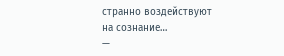странно воздействуют на сознание…
—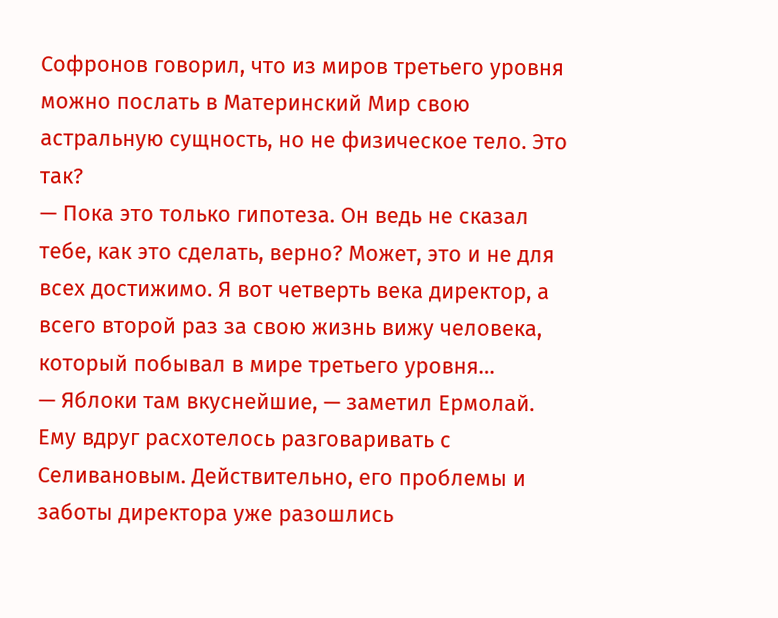Софронов говорил, что из миров третьего уровня можно послать в Материнский Мир свою астральную сущность, но не физическое тело. Это так?
— Пока это только гипотеза. Он ведь не сказал тебе, как это сделать, верно? Может, это и не для всех достижимо. Я вот четверть века директор, а всего второй раз за свою жизнь вижу человека, который побывал в мире третьего уровня…
— Яблоки там вкуснейшие, — заметил Ермолай.
Ему вдруг расхотелось разговаривать с Селивановым. Действительно, его проблемы и заботы директора уже разошлись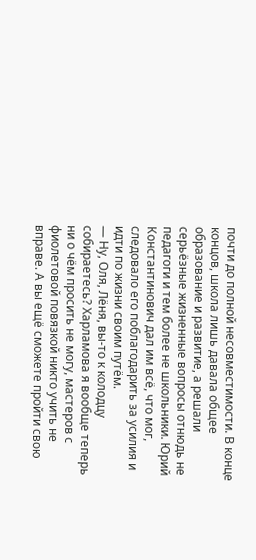почти до полной несовместимости. В конце концов, школа лишь давала общее образование и развитие, а решали серьёзные жизненные вопросы отнюдь не педагоги и тем более не школьники. Юрий Константинович дал им всё, что мог, следовало его поблагодарить за усилия и идти по жизни своим путём.
— Ну, Оля, Лёня, вы-то к колодцу собираетесь? Харламова я вообще теперь ни о чём просить не могу, мастеров с фиолетовой повязкой никто учить не вправе. А вы ещё сможете пройти свою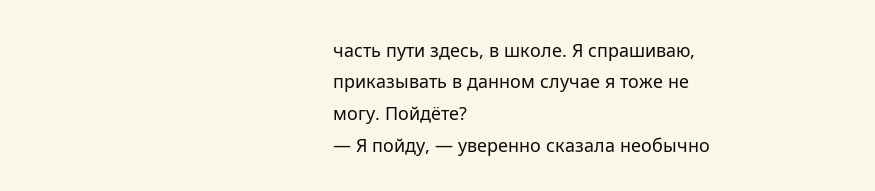часть пути здесь, в школе. Я спрашиваю, приказывать в данном случае я тоже не могу. Пойдёте?
— Я пойду, — уверенно сказала необычно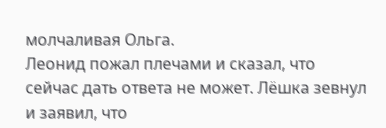молчаливая Ольга.
Леонид пожал плечами и сказал, что сейчас дать ответа не может. Лёшка зевнул и заявил, что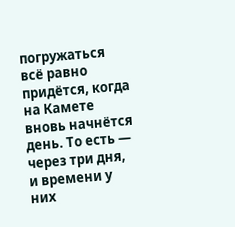погружаться всё равно придётся, когда на Камете вновь начнётся день. То есть — через три дня, и времени у них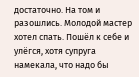достаточно. На том и разошлись. Молодой мастер хотел спать. Пошёл к себе и улёгся, хотя супруга намекала, что надо бы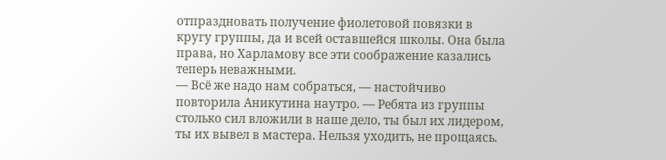отпраздновать получение фиолетовой повязки в кругу группы, да и всей оставшейся школы. Она была права, но Харламову все эти соображение казались теперь неважными.
— Всё же надо нам собраться, — настойчиво повторила Аникутина наутро. — Ребята из группы столько сил вложили в наше дело, ты был их лидером, ты их вывел в мастера. Нельзя уходить, не прощаясь.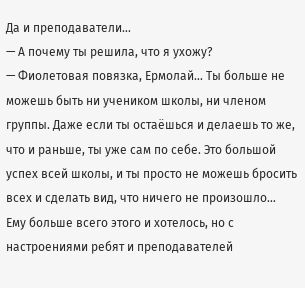Да и преподаватели…
— А почему ты решила, что я ухожу?
— Фиолетовая повязка, Ермолай… Ты больше не можешь быть ни учеником школы, ни членом группы. Даже если ты остаёшься и делаешь то же, что и раньше, ты уже сам по себе. Это большой успех всей школы, и ты просто не можешь бросить всех и сделать вид, что ничего не произошло…
Ему больше всего этого и хотелось, но с настроениями ребят и преподавателей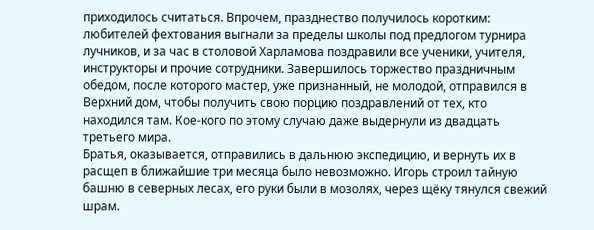приходилось считаться. Впрочем, празднество получилось коротким: любителей фехтования выгнали за пределы школы под предлогом турнира лучников, и за час в столовой Харламова поздравили все ученики, учителя, инструкторы и прочие сотрудники. Завершилось торжество праздничным обедом, после которого мастер, уже признанный, не молодой, отправился в Верхний дом, чтобы получить свою порцию поздравлений от тех, кто находился там. Кое-кого по этому случаю даже выдернули из двадцать третьего мира.
Братья, оказывается, отправились в дальнюю экспедицию, и вернуть их в расщеп в ближайшие три месяца было невозможно. Игорь строил тайную башню в северных лесах, его руки были в мозолях, через щёку тянулся свежий шрам.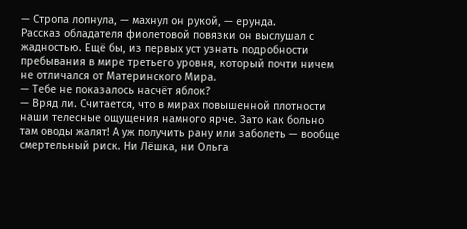— Стропа лопнула, — махнул он рукой, — ерунда.
Рассказ обладателя фиолетовой повязки он выслушал с жадностью. Ещё бы, из первых уст узнать подробности пребывания в мире третьего уровня, который почти ничем не отличался от Материнского Мира.
— Тебе не показалось насчёт яблок?
— Вряд ли. Считается, что в мирах повышенной плотности наши телесные ощущения намного ярче. Зато как больно там оводы жалят! А уж получить рану или заболеть — вообще смертельный риск. Ни Лёшка, ни Ольга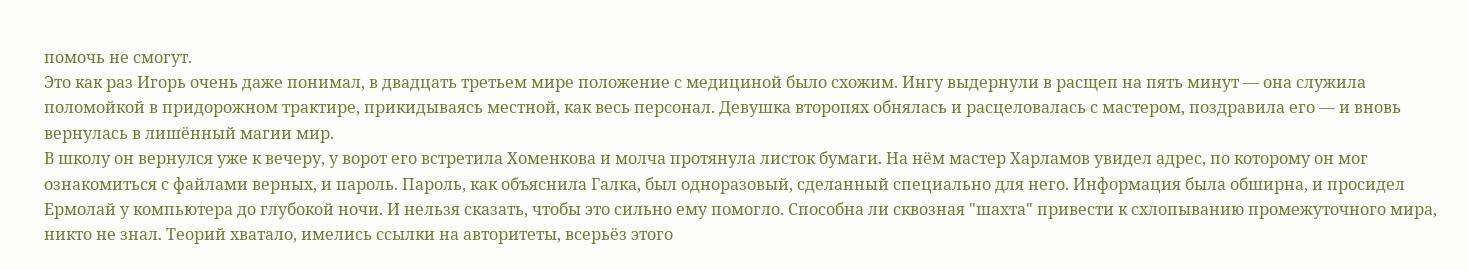помочь не смогут.
Это как раз Игорь очень даже понимал, в двадцать третьем мире положение с медициной было схожим. Ингу выдернули в расщеп на пять минут — она служила поломойкой в придорожном трактире, прикидываясь местной, как весь персонал. Девушка второпях обнялась и расцеловалась с мастером, поздравила его — и вновь вернулась в лишённый магии мир.
В школу он вернулся уже к вечеру, у ворот его встретила Хоменкова и молча протянула листок бумаги. На нём мастер Харламов увидел адрес, по которому он мог ознакомиться с файлами верных, и пароль. Пароль, как объяснила Галка, был одноразовый, сделанный специально для него. Информация была обширна, и просидел Ермолай у компьютера до глубокой ночи. И нельзя сказать, чтобы это сильно ему помогло. Способна ли сквозная "шахта" привести к схлопыванию промежуточного мира, никто не знал. Теорий хватало, имелись ссылки на авторитеты, всерьёз этого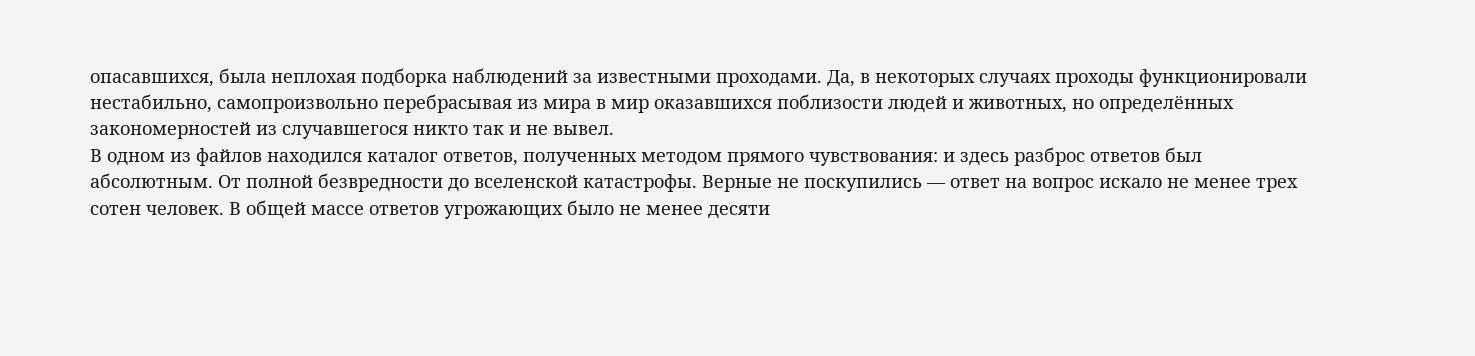опасавшихся, была неплохая подборка наблюдений за известными проходами. Да, в некоторых случаях проходы функционировали нестабильно, самопроизвольно перебрасывая из мира в мир оказавшихся поблизости людей и животных, но определённых закономерностей из случавшегося никто так и не вывел.
В одном из файлов находился каталог ответов, полученных методом прямого чувствования: и здесь разброс ответов был абсолютным. От полной безвредности до вселенской катастрофы. Верные не поскупились — ответ на вопрос искало не менее трех сотен человек. В общей массе ответов угрожающих было не менее десяти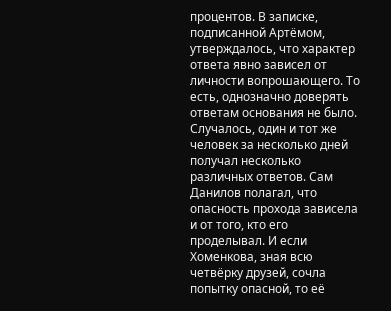процентов. В записке, подписанной Артёмом, утверждалось, что характер ответа явно зависел от личности вопрошающего. То есть, однозначно доверять ответам основания не было. Случалось, один и тот же человек за несколько дней получал несколько различных ответов. Сам Данилов полагал, что опасность прохода зависела и от того, кто его проделывал. И если Хоменкова, зная всю четвёрку друзей, сочла попытку опасной, то её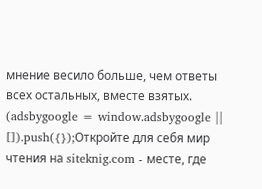мнение весило больше, чем ответы всех остальных, вместе взятых.
(adsbygoogle = window.adsbygoogle || []).push({});Откройте для себя мир чтения на siteknig.com - месте, где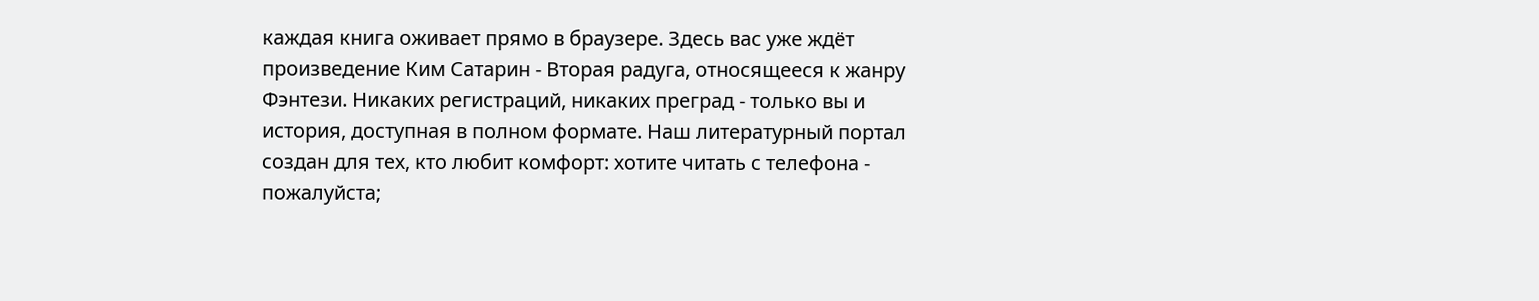каждая книга оживает прямо в браузере. Здесь вас уже ждёт произведение Ким Сатарин - Вторая радуга, относящееся к жанру Фэнтези. Никаких регистраций, никаких преград - только вы и история, доступная в полном формате. Наш литературный портал создан для тех, кто любит комфорт: хотите читать с телефона - пожалуйста;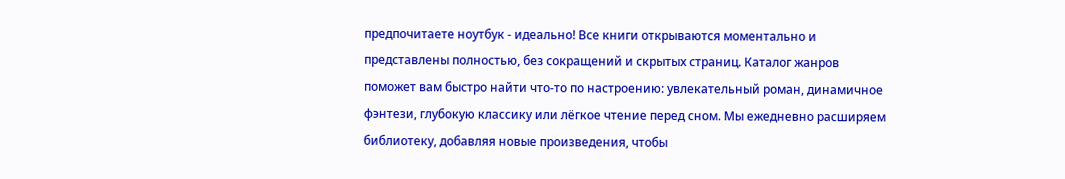предпочитаете ноутбук - идеально! Все книги открываются моментально и представлены полностью, без сокращений и скрытых страниц. Каталог жанров поможет вам быстро найти что-то по настроению: увлекательный роман, динамичное фэнтези, глубокую классику или лёгкое чтение перед сном. Мы ежедневно расширяем библиотеку, добавляя новые произведения, чтобы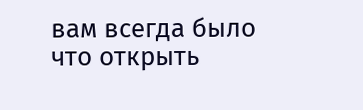вам всегда было что открыть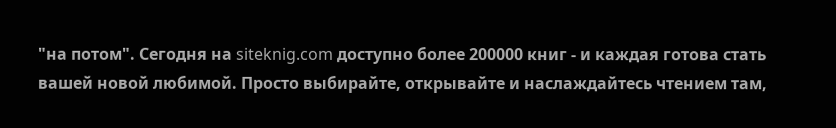"на потом". Сегодня на siteknig.com доступно более 200000 книг - и каждая готова стать вашей новой любимой. Просто выбирайте, открывайте и наслаждайтесь чтением там,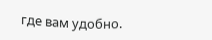где вам удобно.